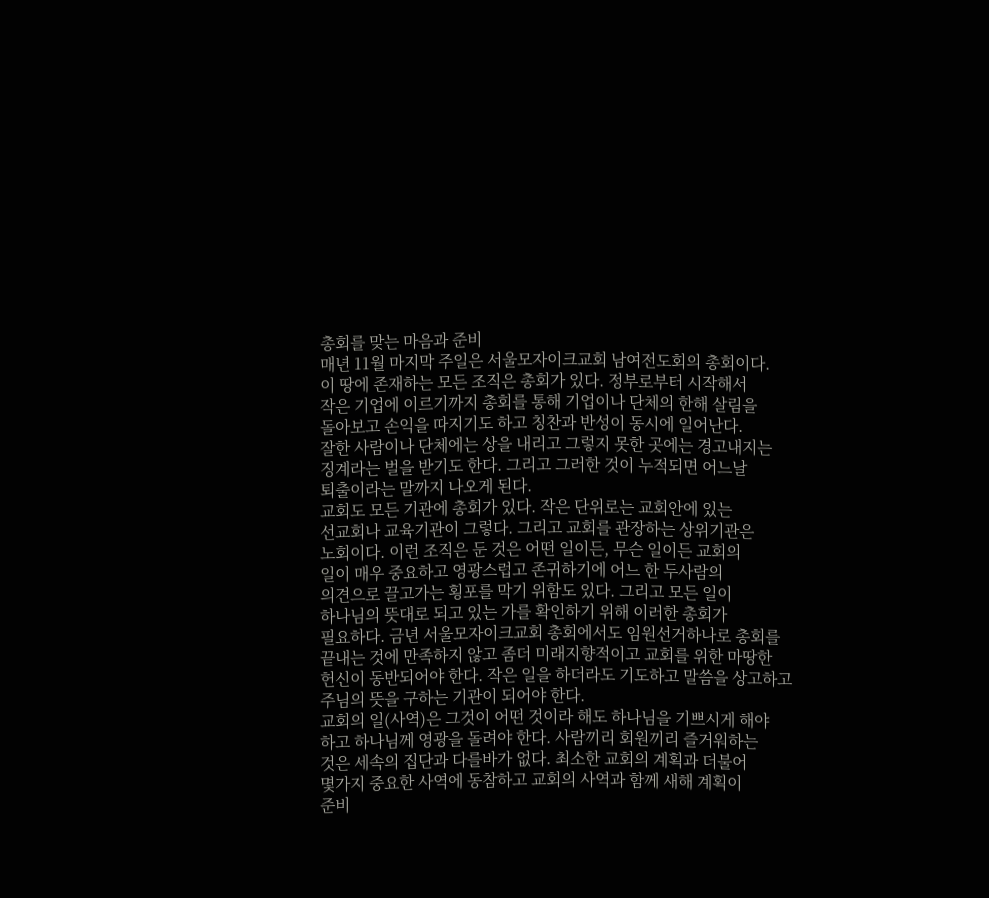총회를 맞는 마음과 준비
매년 11월 마지막 주일은 서울모자이크교회 남여전도회의 총회이다.
이 땅에 존재하는 모든 조직은 총회가 있다. 정부로부터 시작해서
작은 기업에 이르기까지 총회를 통해 기업이나 단체의 한해 살림을
돌아보고 손익을 따지기도 하고 칭찬과 반성이 동시에 일어난다.
잘한 사람이나 단체에는 상을 내리고 그렇지 못한 곳에는 경고내지는
징계라는 벌을 받기도 한다. 그리고 그러한 것이 누적되면 어느날
퇴출이라는 말까지 나오게 된다.
교회도 모든 기관에 총회가 있다. 작은 단위로는 교회안에 있는
선교회나 교육기관이 그렇다. 그리고 교회를 관장하는 상위기관은
노회이다. 이런 조직은 둔 것은 어떤 일이든, 무슨 일이든 교회의
일이 매우 중요하고 영광스럽고 존귀하기에 어느 한 두사람의
의견으로 끌고가는 횡포를 막기 위함도 있다. 그리고 모든 일이
하나님의 뜻대로 되고 있는 가를 확인하기 위해 이러한 총회가
필요하다. 금년 서울모자이크교회 총회에서도 임원선거하나로 총회를
끝내는 것에 만족하지 않고 좀더 미래지향적이고 교회를 위한 마땅한
헌신이 동반되어야 한다. 작은 일을 하더라도 기도하고 말씀을 상고하고
주님의 뜻을 구하는 기관이 되어야 한다.
교회의 일(사역)은 그것이 어떤 것이라 해도 하나님을 기쁘시게 해야
하고 하나님께 영광을 돌려야 한다. 사람끼리 회원끼리 즐거워하는
것은 세속의 집단과 다를바가 없다. 최소한 교회의 계획과 더불어
몇가지 중요한 사역에 동참하고 교회의 사역과 함께 새해 계획이
준비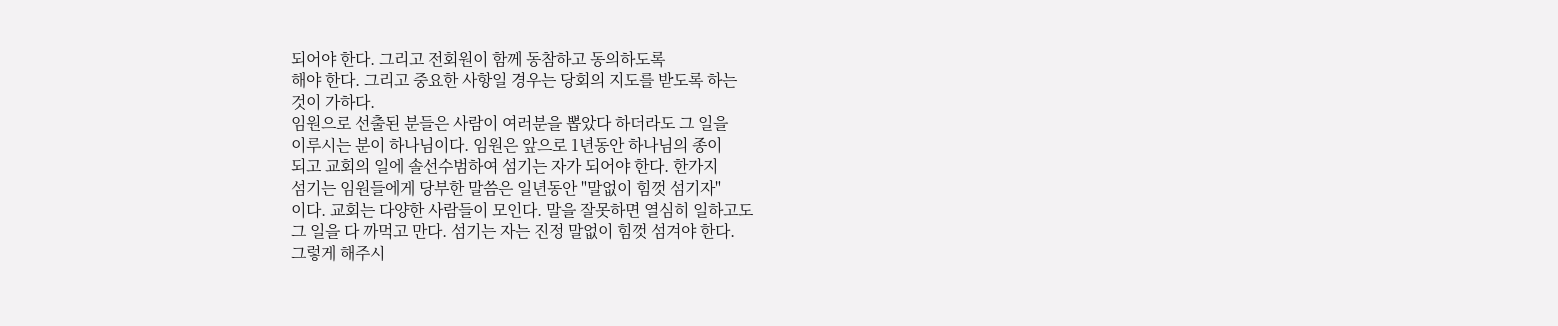되어야 한다. 그리고 전회원이 함께 동참하고 동의하도록
해야 한다. 그리고 중요한 사항일 경우는 당회의 지도를 받도록 하는
것이 가하다.
임원으로 선출된 분들은 사람이 여러분을 뽑았다 하더라도 그 일을
이루시는 분이 하나님이다. 임원은 앞으로 1년동안 하나님의 종이
되고 교회의 일에 솔선수범하여 섬기는 자가 되어야 한다. 한가지
섬기는 임원들에게 당부한 말씀은 일년동안 "말없이 힘껏 섬기자"
이다. 교회는 다양한 사람들이 모인다. 말을 잘못하면 열심히 일하고도
그 일을 다 까먹고 만다. 섬기는 자는 진정 말없이 힘껏 섬겨야 한다.
그렇게 해주시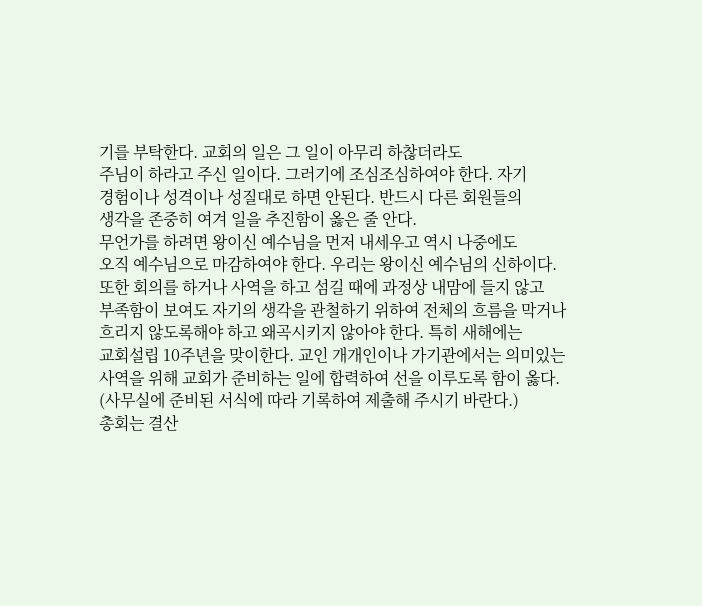기를 부탁한다. 교회의 일은 그 일이 아무리 하찮더라도
주님이 하라고 주신 일이다. 그러기에 조심조심하여야 한다. 자기
경험이나 성격이나 성질대로 하면 안된다. 반드시 다른 회원들의
생각을 존중히 여겨 일을 추진함이 옳은 줄 안다.
무언가를 하려면 왕이신 예수님을 먼저 내세우고 역시 나중에도
오직 예수님으로 마감하여야 한다. 우리는 왕이신 예수님의 신하이다.
또한 회의를 하거나 사역을 하고 섬길 때에 과정상 내맘에 들지 않고
부족함이 보여도 자기의 생각을 관철하기 위하여 전체의 흐름을 막거나
흐리지 않도록해야 하고 왜곡시키지 않아야 한다. 특히 새해에는
교회설립 10주년을 맞이한다. 교인 개개인이나 가기관에서는 의미있는
사역을 위해 교회가 준비하는 일에 합력하여 선을 이루도록 함이 옳다.
(사무실에 준비된 서식에 따라 기록하여 제출해 주시기 바란다.)
총회는 결산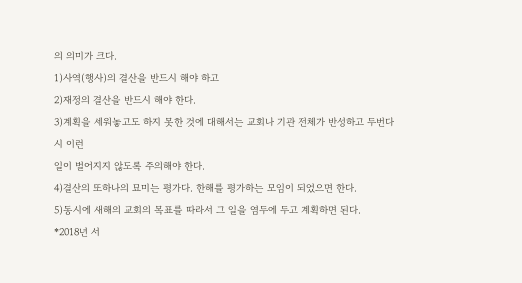의 의미가 크다.
1)사역(행사)의 결산을 반드시 해야 하고
2)재정의 결산을 반드시 해야 한다.
3)계획을 세워놓고도 하지 못한 것에 대해서는 교회나 기관 전체가 반성하고 두번다시 이런
일이 벌어지지 않도록 주의해야 한다.
4)결산의 또하나의 묘미는 평가다. 한해를 평가하는 모임이 되었으면 한다.
5)동시에 새해의 교회의 목표를 따라서 그 일을 염두에 두고 계획하면 된다.
*2018년 서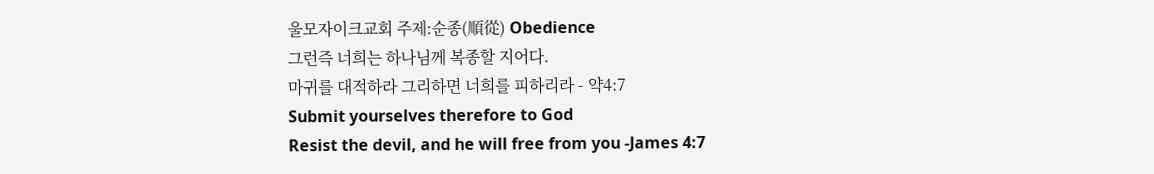울모자이크교회 주제:순종(順從) Obedience
그런즉 너희는 하나님께 복종할 지어다.
마귀를 대적하라 그리하면 너희를 피하리라 - 약4:7
Submit yourselves therefore to God
Resist the devil, and he will free from you -James 4:7